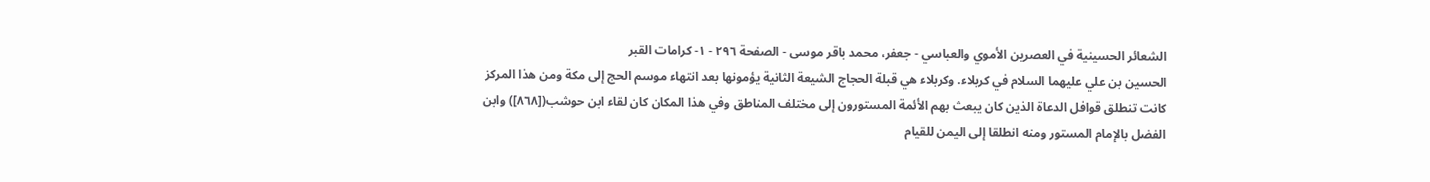الشعائر الحسينية في العصرين الأموي والعباسي - جعفر، محمد باقر موسى - الصفحة ٢٩٦ - ١- كرامات القبر
الحسين بن علي عليهما السلام في كربلاء. وكربلاء هي قبلة الحجاج الشيعة الثانية يؤمونها بعد انتهاء موسم الحج إلى مكة ومن هذا المركز كانت تنطلق قوافل الدعاة الذين كان يبعث بهم الأئمة المستورون إلى مختلف المناطق وفي هذا المكان كان لقاء ابن حوشب([٨٦٨]) وابن الفضل بالإمام المستور ومنه انطلقا إلى اليمن للقيام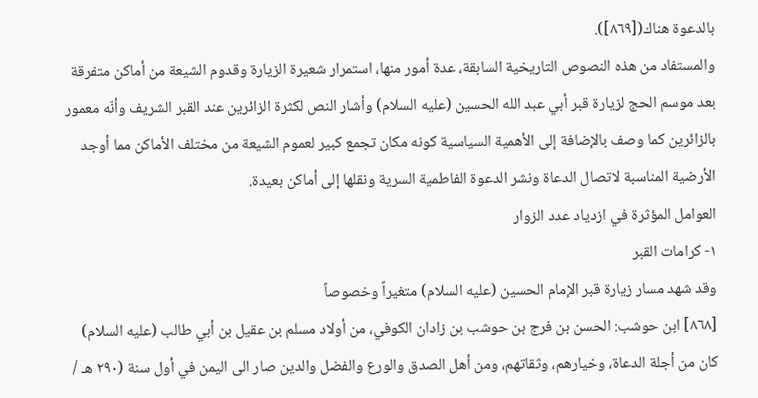بالدعوة هناك([٨٦٩]).
والمستفاد من هذه النصوص التاريخية السابقة، عدة أمور منها، استمرار شعيرة الزيارة وقدوم الشيعة من أماكن متفرقة بعد موسم الحج لزيارة قبر أبي عبد الله الحسين (عليه السلام) وأشار النص لكثرة الزائرين عند القبر الشريف وأنّه معمور بالزائرين كما وصف بالإضافة إلى الأهمية السياسية كونه مكان تجمع كبير لعموم الشيعة من مختلف الأماكن مما أوجد الأرضية المناسبة لاتصال الدعاة ونشر الدعوة الفاطمية السرية ونقلها إلى أماكن بعيدة.
العوامل المؤثرة في ازدياد عدد الزوار
١- كرامات القبر
وقد شهد مسار زيارة قبر الإمام الحسين (عليه السلام) متغيراً وخصوصاً
[٨٦٨] ابن حوشب: الحسن بن فرج بن حوشب بن زادان الكوفي، من أولاد مسلم بن عقيل بن أبي طالب (عليه السلام) كان من أجلة الدعاة، وخيارهم، وثقاتهم، ومن أهل الصدق والورع والفضل والدين صار الى اليمن في أول سنة (٢٩٠ هـ /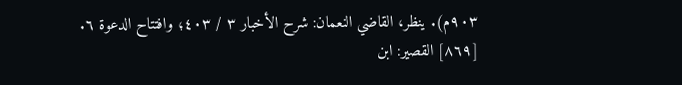٩٠٣م). ينظر، القاضي النعمان: شرح الأخبار ٣ / ٤٠٣؛ وافتتاح الدعوة ٦.
[٨٦٩] القصير: ابن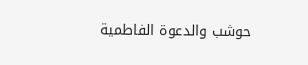حوشب والدعوة الفاطمية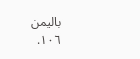باليمن ١٠٦.